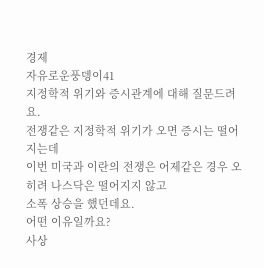경제
자유로운풍뎅이41
지정학적 위기와 증시관계에 대해 질문드려요.
전쟁같은 지정학적 위기가 오면 증시는 떨어지는데
이번 미국과 이란의 전쟁은 어제같은 경우 오히려 나스닥은 떨어지지 않고
소폭 상승을 했던데요.
어떤 이유일까요?
사상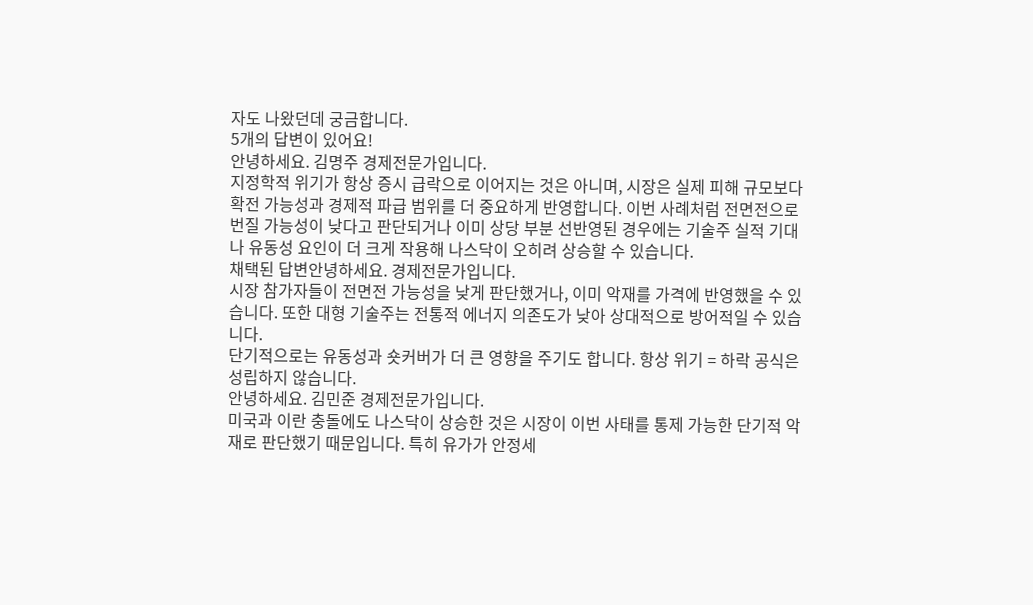자도 나왔던데 궁금합니다.
5개의 답변이 있어요!
안녕하세요. 김명주 경제전문가입니다.
지정학적 위기가 항상 증시 급락으로 이어지는 것은 아니며, 시장은 실제 피해 규모보다 확전 가능성과 경제적 파급 범위를 더 중요하게 반영합니다. 이번 사례처럼 전면전으로 번질 가능성이 낮다고 판단되거나 이미 상당 부분 선반영된 경우에는 기술주 실적 기대나 유동성 요인이 더 크게 작용해 나스닥이 오히려 상승할 수 있습니다.
채택된 답변안녕하세요. 경제전문가입니다.
시장 참가자들이 전면전 가능성을 낮게 판단했거나, 이미 악재를 가격에 반영했을 수 있습니다. 또한 대형 기술주는 전통적 에너지 의존도가 낮아 상대적으로 방어적일 수 있습니다.
단기적으로는 유동성과 숏커버가 더 큰 영향을 주기도 합니다. 항상 위기 = 하락 공식은 성립하지 않습니다.
안녕하세요. 김민준 경제전문가입니다.
미국과 이란 충돌에도 나스닥이 상승한 것은 시장이 이번 사태를 통제 가능한 단기적 악재로 판단했기 때문입니다. 특히 유가가 안정세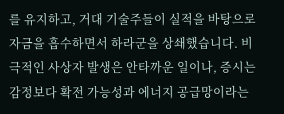를 유지하고, 거대 기술주들이 실적을 바탕으로 자금을 흡수하면서 하라군을 상쇄했습니다. 비극적인 사상자 발생은 안타까운 일이나, 증시는 감정보다 확전 가능성과 에너지 공급망이라는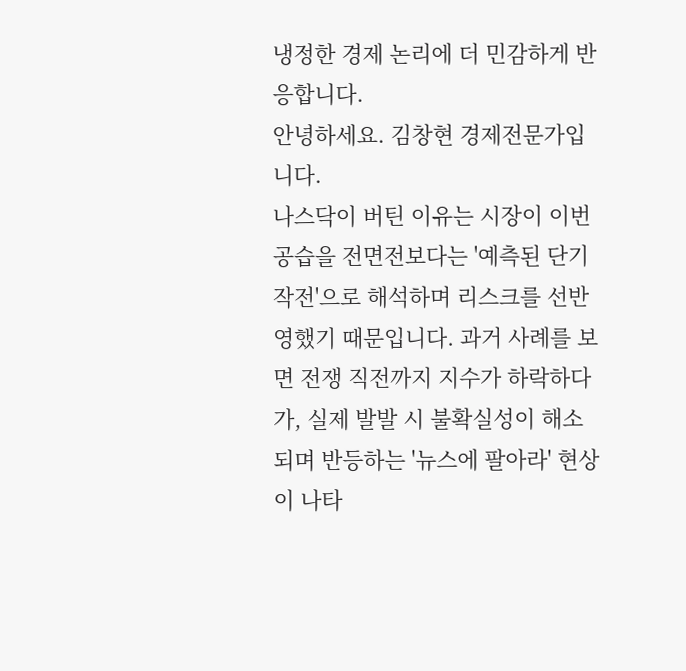냉정한 경제 논리에 더 민감하게 반응합니다.
안녕하세요. 김창현 경제전문가입니다.
나스닥이 버틴 이유는 시장이 이번 공습을 전면전보다는 '예측된 단기 작전'으로 해석하며 리스크를 선반영했기 때문입니다. 과거 사례를 보면 전쟁 직전까지 지수가 하락하다가, 실제 발발 시 불확실성이 해소되며 반등하는 '뉴스에 팔아라' 현상이 나타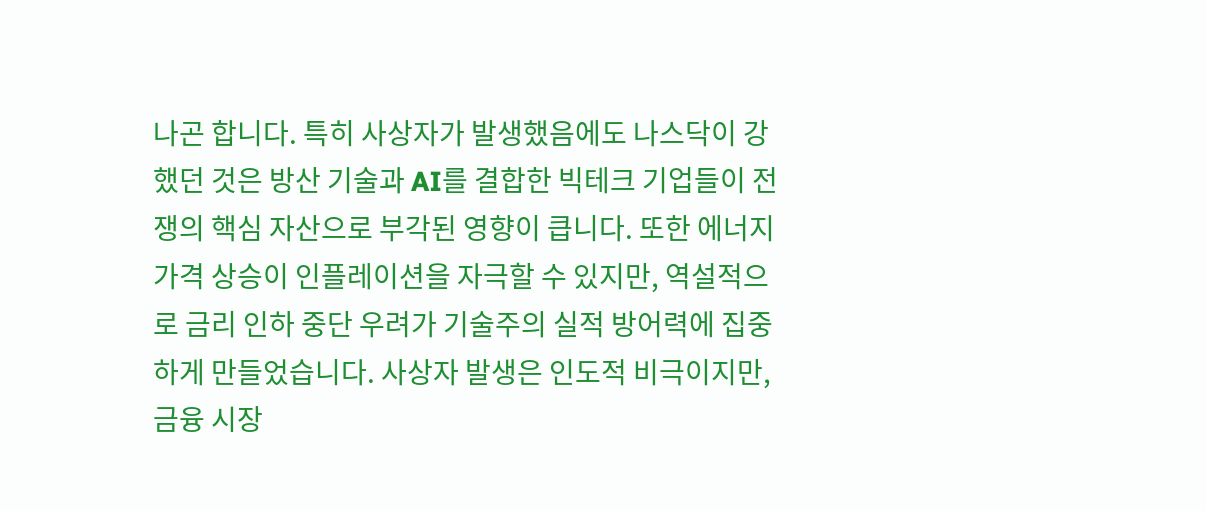나곤 합니다. 특히 사상자가 발생했음에도 나스닥이 강했던 것은 방산 기술과 AI를 결합한 빅테크 기업들이 전쟁의 핵심 자산으로 부각된 영향이 큽니다. 또한 에너지 가격 상승이 인플레이션을 자극할 수 있지만, 역설적으로 금리 인하 중단 우려가 기술주의 실적 방어력에 집중하게 만들었습니다. 사상자 발생은 인도적 비극이지만, 금융 시장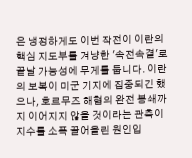은 냉정하게도 이번 작전이 이란의 핵심 지도부를 겨냥한 '속전속결'로 끝날 가능성에 무게를 둡니다. 이란의 보복이 미군 기지에 집중되긴 했으나, 호르무즈 해협의 완전 봉쇄까지 이어지지 않을 것이라는 관측이 지수를 소폭 끌어올린 원인입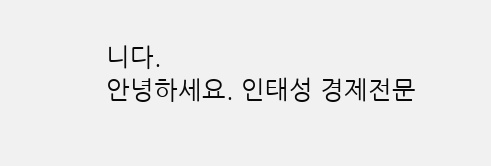니다.
안녕하세요. 인태성 경제전문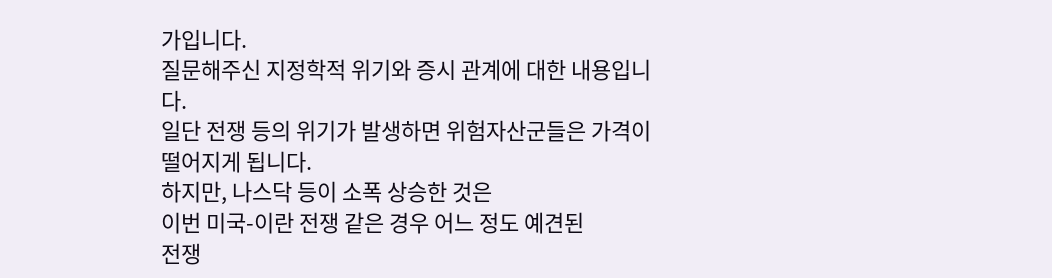가입니다.
질문해주신 지정학적 위기와 증시 관계에 대한 내용입니다.
일단 전쟁 등의 위기가 발생하면 위험자산군들은 가격이 떨어지게 됩니다.
하지만, 나스닥 등이 소폭 상승한 것은
이번 미국-이란 전쟁 같은 경우 어느 정도 예견된
전쟁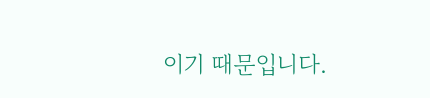이기 때문입니다.